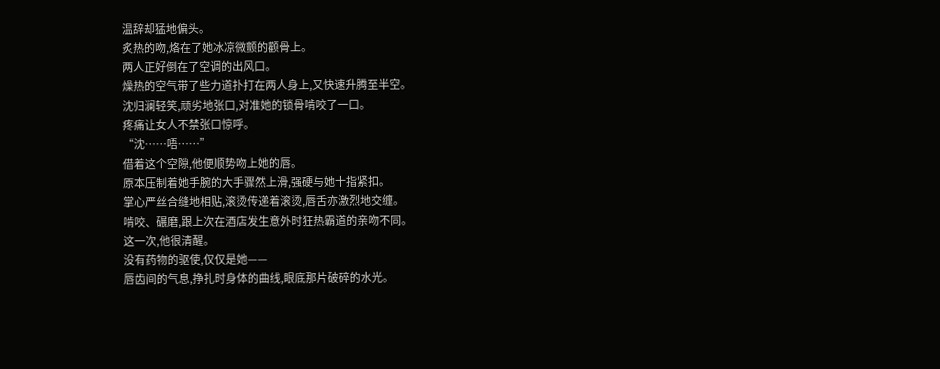温辞却猛地偏头。
炙热的吻,烙在了她冰凉微颤的颧骨上。
两人正好倒在了空调的出风口。
燥热的空气带了些力道扑打在两人身上,又快速升腾至半空。
沈归澜轻笑,顽劣地张口,对准她的锁骨啃咬了一口。
疼痛让女人不禁张口惊呼。
“沈……唔……”
借着这个空隙,他便顺势吻上她的唇。
原本压制着她手腕的大手骤然上滑,强硬与她十指紧扣。
掌心严丝合缝地相贴,滚烫传递着滚烫,唇舌亦激烈地交缠。
啃咬、碾磨,跟上次在酒店发生意外时狂热霸道的亲吻不同。
这一次,他很清醒。
没有药物的驱使,仅仅是她——
唇齿间的气息,挣扎时身体的曲线,眼底那片破碎的水光。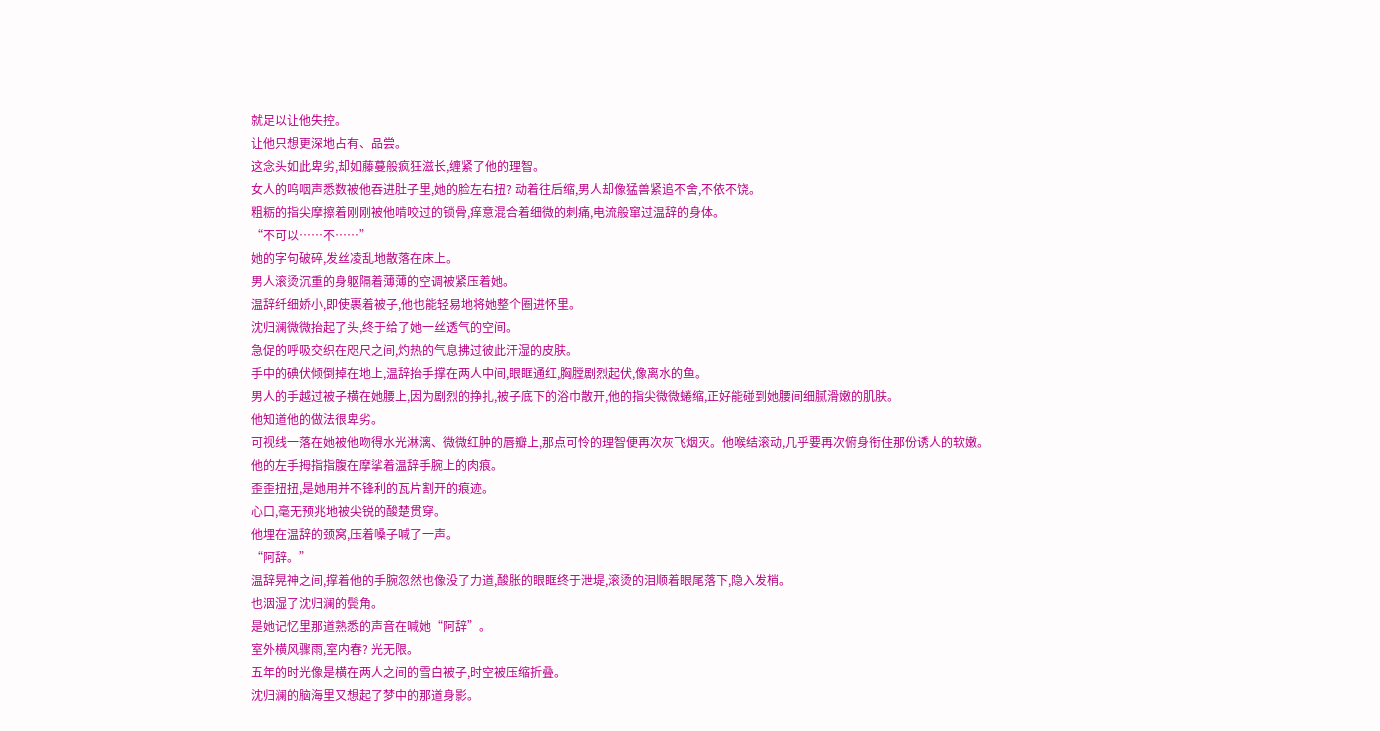就足以让他失控。
让他只想更深地占有、品尝。
这念头如此卑劣,却如藤蔓般疯狂滋长,缠紧了他的理智。
女人的呜咽声悉数被他吞进肚子里,她的脸左右扭? 动着往后缩,男人却像猛兽紧追不舍,不依不饶。
粗粝的指尖摩擦着刚刚被他啃咬过的锁骨,痒意混合着细微的刺痛,电流般窜过温辞的身体。
“不可以……不……”
她的字句破碎,发丝凌乱地散落在床上。
男人滚烫沉重的身躯隔着薄薄的空调被紧压着她。
温辞纤细娇小,即使裹着被子,他也能轻易地将她整个圈进怀里。
沈归澜微微抬起了头,终于给了她一丝透气的空间。
急促的呼吸交织在咫尺之间,灼热的气息拂过彼此汗湿的皮肤。
手中的碘伏倾倒掉在地上,温辞抬手撑在两人中间,眼眶通红,胸膛剧烈起伏,像离水的鱼。
男人的手越过被子横在她腰上,因为剧烈的挣扎,被子底下的浴巾散开,他的指尖微微蜷缩,正好能碰到她腰间细腻滑嫩的肌肤。
他知道他的做法很卑劣。
可视线一落在她被他吻得水光淋漓、微微红肿的唇瓣上,那点可怜的理智便再次灰飞烟灭。他喉结滚动,几乎要再次俯身衔住那份诱人的软嫩。
他的左手拇指指腹在摩挲着温辞手腕上的肉痕。
歪歪扭扭,是她用并不锋利的瓦片割开的痕迹。
心口,毫无预兆地被尖锐的酸楚贯穿。
他埋在温辞的颈窝,压着嗓子喊了一声。
“阿辞。”
温辞晃神之间,撑着他的手腕忽然也像没了力道,酸胀的眼眶终于泄堤,滚烫的泪顺着眼尾落下,隐入发梢。
也洇湿了沈归澜的鬓角。
是她记忆里那道熟悉的声音在喊她“阿辞”。
室外横风骤雨,室内春? 光无限。
五年的时光像是横在两人之间的雪白被子,时空被压缩折叠。
沈归澜的脑海里又想起了梦中的那道身影。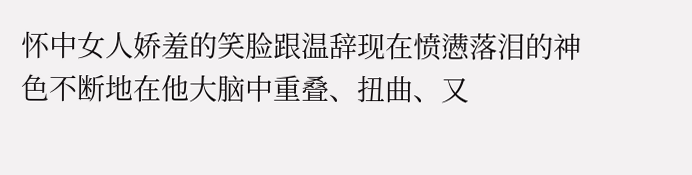怀中女人娇羞的笑脸跟温辞现在愤懑落泪的神色不断地在他大脑中重叠、扭曲、又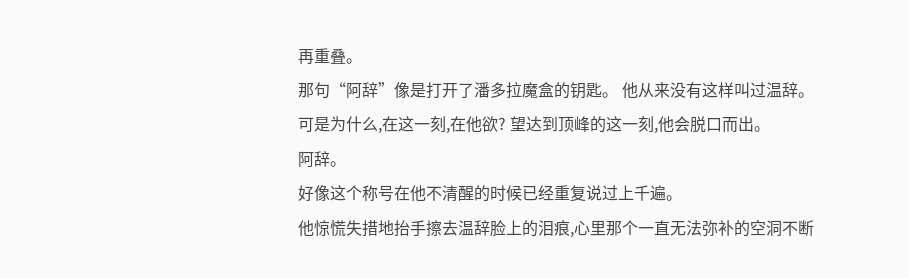再重叠。
那句“阿辞”像是打开了潘多拉魔盒的钥匙。 他从来没有这样叫过温辞。
可是为什么,在这一刻,在他欲? 望达到顶峰的这一刻,他会脱口而出。
阿辞。
好像这个称号在他不清醒的时候已经重复说过上千遍。
他惊慌失措地抬手擦去温辞脸上的泪痕,心里那个一直无法弥补的空洞不断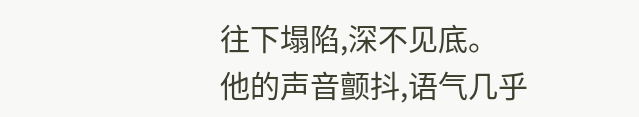往下塌陷,深不见底。
他的声音颤抖,语气几乎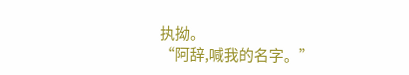执拗。
“阿辞,喊我的名字。”